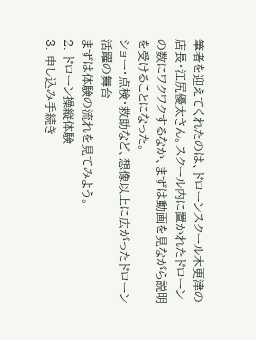筆者を迎えてくれたのは、ドローンスクール木更津の店長・江尻優太さん。スクール内に置かれたドローンの数にワクワクするなか、まずは動画を見ながら説明を受けることになった。
ショー・点検・救助など、想像以上に広がったドローン活躍の舞台
まずは体験の流れを見てみよう。
2. ドローン操縦体験
3. 申し込み手続き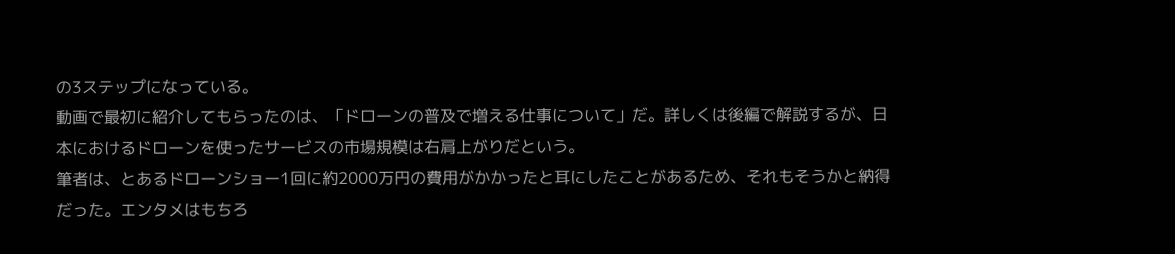の3ステップになっている。
動画で最初に紹介してもらったのは、「ドローンの普及で増える仕事について」だ。詳しくは後編で解説するが、日本におけるドローンを使ったサービスの市場規模は右肩上がりだという。
筆者は、とあるドローンショー1回に約2000万円の費用がかかったと耳にしたことがあるため、それもそうかと納得だった。エンタメはもちろ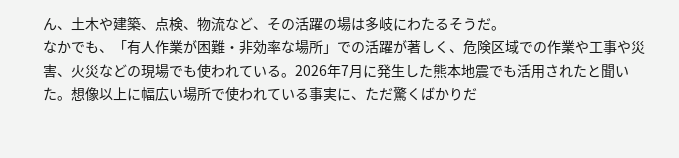ん、土木や建築、点検、物流など、その活躍の場は多岐にわたるそうだ。
なかでも、「有人作業が困難・非効率な場所」での活躍が著しく、危険区域での作業や工事や災害、火災などの現場でも使われている。2026年7月に発生した熊本地震でも活用されたと聞いた。想像以上に幅広い場所で使われている事実に、ただ驚くばかりだ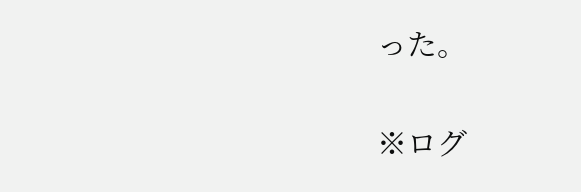った。


※ログ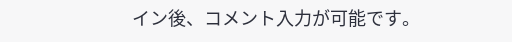イン後、コメント入力が可能です。